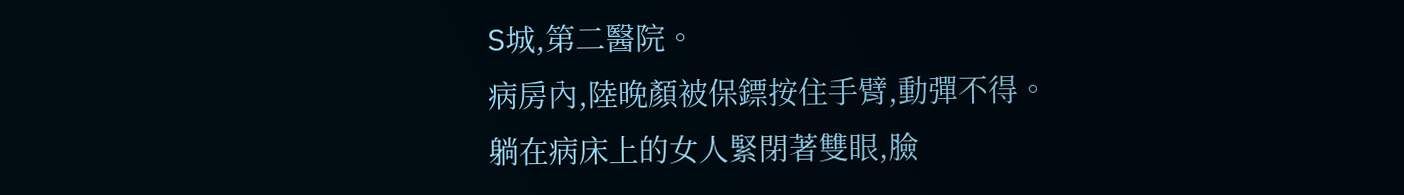S城,第二醫院。
病房內,陸晚顏被保鏢按住手臂,動彈不得。
躺在病床上的女人緊閉著雙眼,臉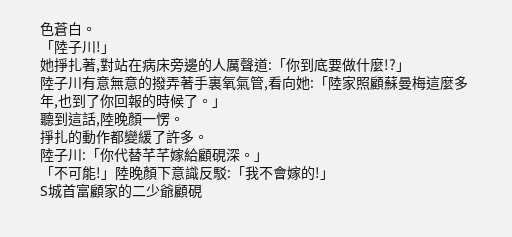色蒼白。
「陸子川!」
她掙扎著,對站在病床旁邊的人厲聲道:「你到底要做什麼!?」
陸子川有意無意的撥弄著手裏氧氣管,看向她:「陸家照顧蘇曼梅這麼多年,也到了你回報的時候了。」
聽到這話,陸晚顏一愣。
掙扎的動作都變緩了許多。
陸子川:「你代替芊芊嫁給顧硯深。」
「不可能!」陸晚顏下意識反駁:「我不會嫁的!」
S城首富顧家的二少爺顧硯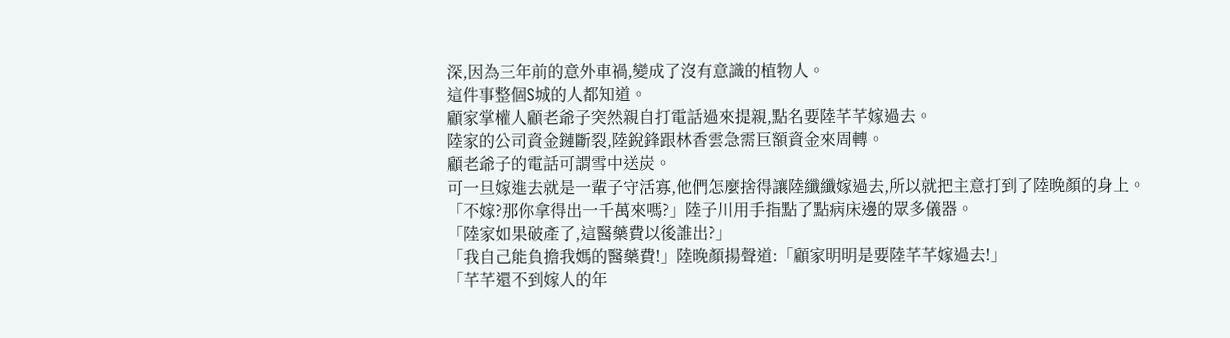深,因為三年前的意外車禍,變成了沒有意識的植物人。
這件事整個S城的人都知道。
顧家掌權人顧老爺子突然親自打電話過來提親,點名要陸芊芊嫁過去。
陸家的公司資金鏈斷裂,陸銳鋒跟林香雲急需巨額資金來周轉。
顧老爺子的電話可謂雪中送炭。
可一旦嫁進去就是一輩子守活寡,他們怎麼捨得讓陸纖纖嫁過去,所以就把主意打到了陸晚顏的身上。
「不嫁?那你拿得出一千萬來嗎?」陸子川用手指點了點病床邊的眾多儀器。
「陸家如果破產了,這醫藥費以後誰出?」
「我自己能負擔我媽的醫藥費!」陸晚顏揚聲道:「顧家明明是要陸芊芊嫁過去!」
「芊芊還不到嫁人的年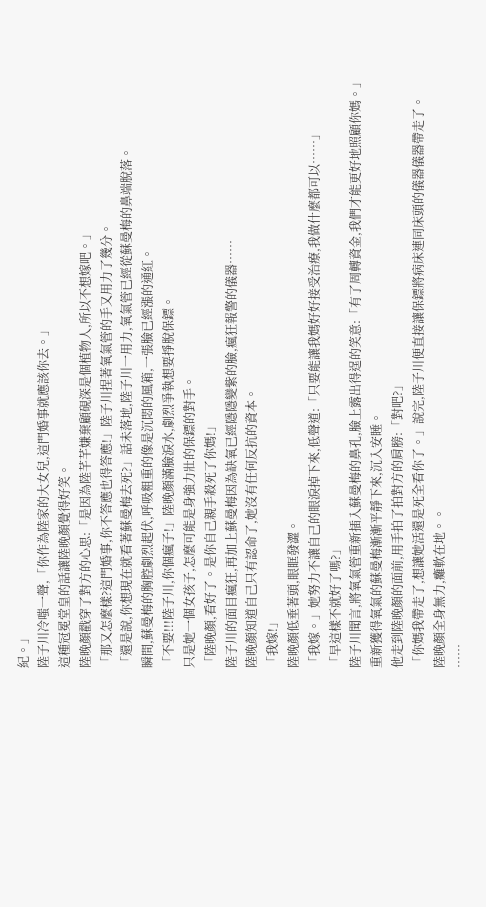紀。」
陸子川冷嗤一聲,「你作為陸家的大女兒,這門婚事就應該你去。」
這種冠冕堂皇的話讓陸晚顏覺得好笑。
陸晚顏戳穿了對方的心思:「是因為陸芊芊嫌棄顧硯深是個植物人,所以不想嫁吧。」
「那又怎麼樣?這門婚事,你不答應也得答應!」陸子川捏著氧氣管的手又用力了幾分。
「還是說,你想現在就看著蘇曼梅去死?」話未落地,陸子川一用力,氧氣管已經從蘇曼梅的鼻端脫落。
瞬間,蘇曼梅的胸腔劇烈起伏,呼吸粗重的像是沉悶的風箱,一張臉已經漲的通紅。
「不要!!!陸子川,你個瘋子!」陸晚顏滿臉淚水,劇烈爭執想要掙脫保鏢。
只是她一個女孩子,怎麼可能是身強力壯的保鏢的對手。
「陸晚顏,看好了。是你自己親手殺死了你媽!」
陸子川的面目瘋狂,再加上蘇曼梅因為缺氧已經隱隱變紫的臉,瘋狂報警的儀器……
陸晚顏知道自己只有認命了,她沒有任何反抗的資本。
「我嫁!」
陸晚顏低垂著頭,眼眶發澀。
「我嫁。」她努力不讓自己的眼淚掉下來,低聲道:「只要能讓我媽好好接受治療,我做什麼都可以……」
「早這樣不就好了嗎?」
陸子川聞言,將氧氣管重新插入蘇曼梅的鼻孔,臉上露出得逞的笑意:「有了周轉資金,我們才能更好地照顧你媽。」
重新獲得氧氣的蘇曼梅漸漸平靜下來,沉入安睡。
他走到陸晚顏的面前,用手拍了拍對方的肩膀:「對吧?」
「你媽我帶走了,想讓她活還是死全看你了。」說完,陸子川便直接讓保鏢將病床連同床頭的儀器儀器帶走了。
陸晚顏全身無力,癱軟在地。。
……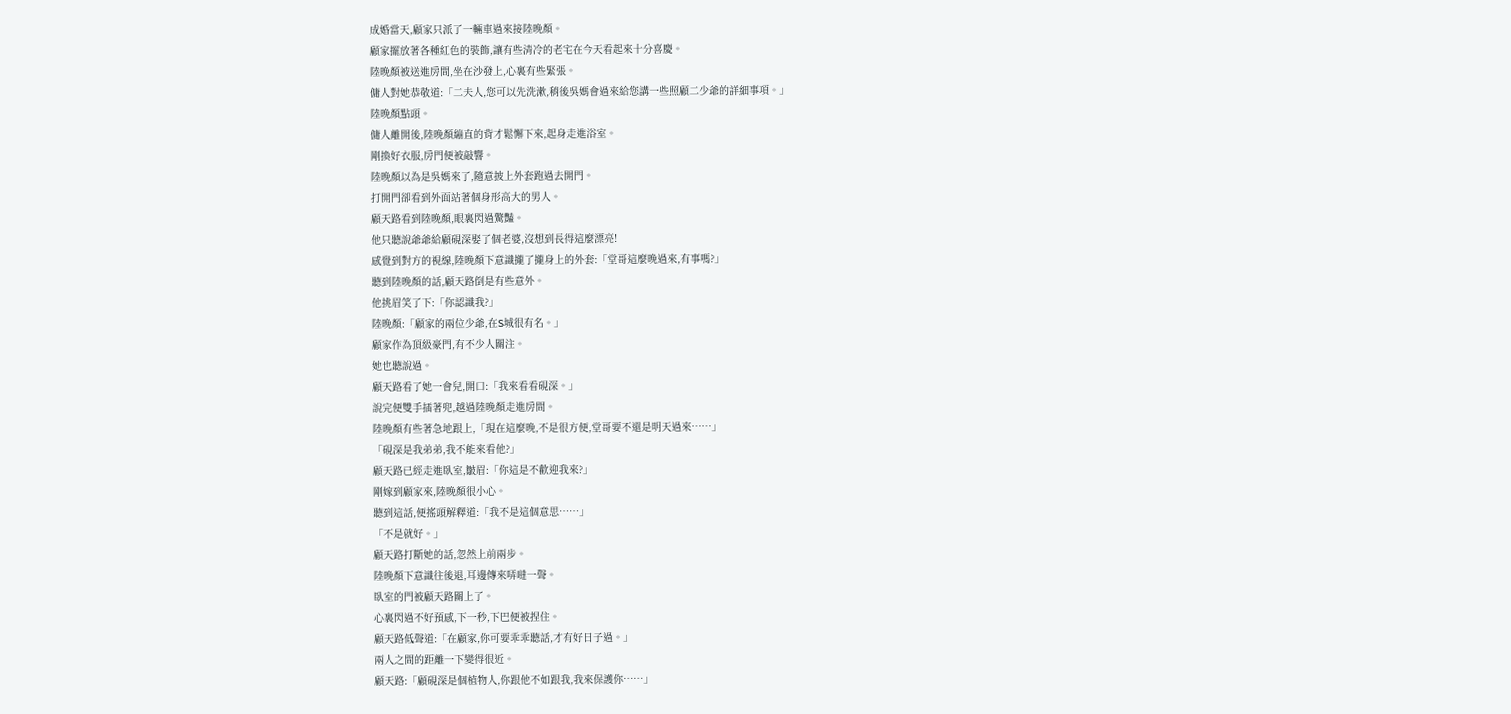成婚當天,顧家只派了一輛車過來接陸晚顏。
顧家擺放著各種紅色的裝飾,讓有些清冷的老宅在今天看起來十分喜慶。
陸晚顏被送進房間,坐在沙發上,心裏有些緊張。
傭人對她恭敬道:「二夫人,您可以先洗漱,稍後吳媽會過來給您講一些照顧二少爺的詳細事項。」
陸晚顏點頭。
傭人離開後,陸晚顏繃直的背才鬆懈下來,起身走進浴室。
剛換好衣服,房門便被敲響。
陸晚顏以為是吳媽來了,隨意披上外套跑過去開門。
打開門卻看到外面站著個身形高大的男人。
顧天路看到陸晚顏,眼裏閃過驚豔。
他只聽說爺爺給顧硯深娶了個老婆,沒想到長得這麼漂亮!
感覺到對方的視線,陸晚顏下意識攏了攏身上的外套:「堂哥這麼晚過來,有事嗎?」
聽到陸晚顏的話,顧天路倒是有些意外。
他挑眉笑了下:「你認識我?」
陸晚顏:「顧家的兩位少爺,在S城很有名。」
顧家作為頂級豪門,有不少人關注。
她也聽說過。
顧天路看了她一會兒,開口:「我來看看硯深。」
說完便雙手插著兜,越過陸晚顏走進房間。
陸晚顏有些著急地跟上,「現在這麼晚,不是很方便,堂哥要不還是明天過來……」
「硯深是我弟弟,我不能來看他?」
顧天路已經走進臥室,皺眉:「你這是不歡迎我來?」
剛嫁到顧家來,陸晚顏很小心。
聽到這話,便搖頭解釋道:「我不是這個意思……」
「不是就好。」
顧天路打斷她的話,忽然上前兩步。
陸晚顏下意識往後退,耳邊傳來哢噠一聲。
臥室的門被顧天路關上了。
心裏閃過不好預感,下一秒,下巴便被捏住。
顧天路低聲道:「在顧家,你可要乖乖聽話,才有好日子過。」
兩人之間的距離一下變得很近。
顧天路:「顧硯深是個植物人,你跟他不如跟我,我來保護你……」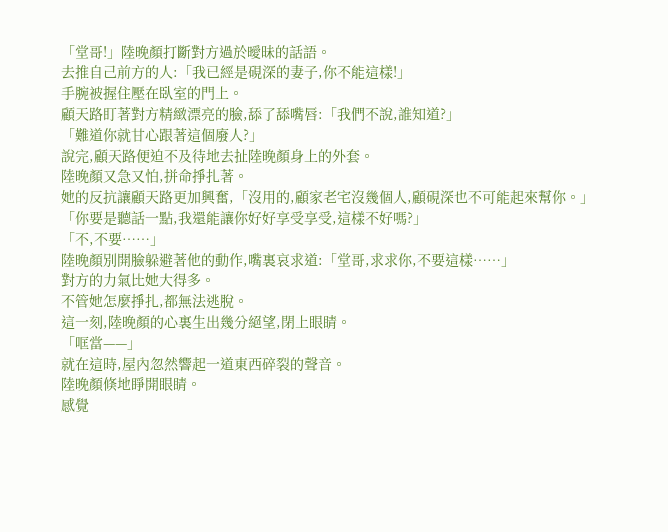「堂哥!」陸晚顏打斷對方過於曖昧的話語。
去推自己前方的人:「我已經是硯深的妻子,你不能這樣!」
手腕被握住壓在臥室的門上。
顧天路盯著對方精緻漂亮的臉,舔了舔嘴唇:「我們不說,誰知道?」
「難道你就甘心跟著這個廢人?」
說完,顧天路便迫不及待地去扯陸晚顏身上的外套。
陸晚顏又急又怕,拼命掙扎著。
她的反抗讓顧天路更加興奮,「沒用的,顧家老宅沒幾個人,顧硯深也不可能起來幫你。」
「你要是聽話一點,我還能讓你好好享受享受,這樣不好嗎?」
「不,不要……」
陸晚顏別開臉躲避著他的動作,嘴裏哀求道:「堂哥,求求你,不要這樣……」
對方的力氣比她大得多。
不管她怎麼掙扎,都無法逃脫。
這一刻,陸晚顏的心裏生出幾分絕望,閉上眼睛。
「哐當——」
就在這時,屋內忽然響起一道東西碎裂的聲音。
陸晚顏倏地睜開眼睛。
感覺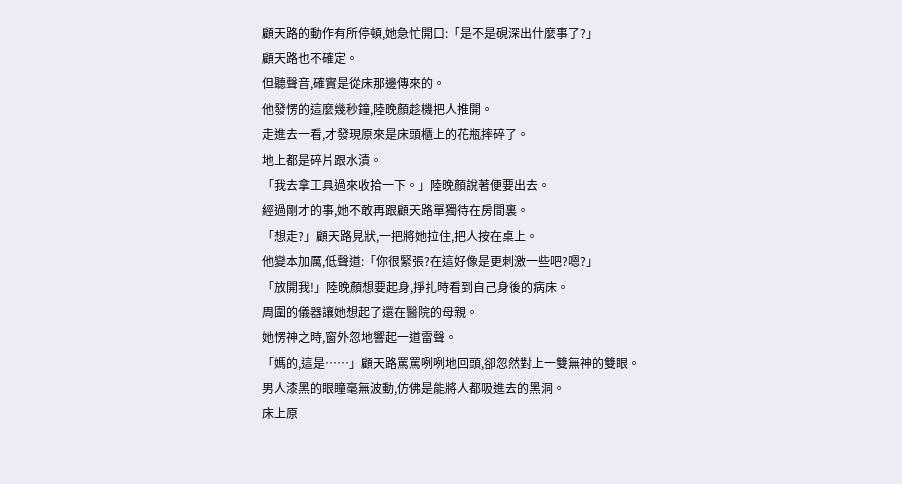顧天路的動作有所停頓,她急忙開口:「是不是硯深出什麼事了?」
顧天路也不確定。
但聽聲音,確實是從床那邊傳來的。
他發愣的這麼幾秒鐘,陸晚顏趁機把人推開。
走進去一看,才發現原來是床頭櫃上的花瓶摔碎了。
地上都是碎片跟水漬。
「我去拿工具過來收拾一下。」陸晚顏說著便要出去。
經過剛才的事,她不敢再跟顧天路單獨待在房間裏。
「想走?」顧天路見狀,一把將她拉住,把人按在桌上。
他變本加厲,低聲道:「你很緊張?在這好像是更刺激一些吧?嗯?」
「放開我!」陸晚顏想要起身,掙扎時看到自己身後的病床。
周圍的儀器讓她想起了還在醫院的母親。
她愣神之時,窗外忽地響起一道雷聲。
「媽的,這是……」顧天路罵罵咧咧地回頭,卻忽然對上一雙無神的雙眼。
男人漆黑的眼瞳毫無波動,仿佛是能將人都吸進去的黑洞。
床上原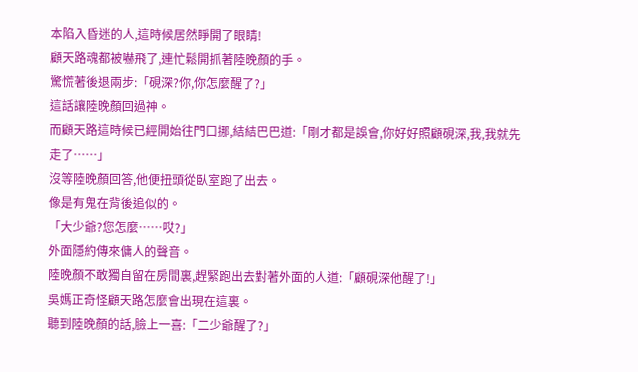本陷入昏迷的人,這時候居然睜開了眼睛!
顧天路魂都被嚇飛了,連忙鬆開抓著陸晚顏的手。
驚慌著後退兩步:「硯深?你,你怎麼醒了?」
這話讓陸晚顏回過神。
而顧天路這時候已經開始往門口挪,結結巴巴道:「剛才都是誤會,你好好照顧硯深,我,我就先走了……」
沒等陸晚顏回答,他便扭頭從臥室跑了出去。
像是有鬼在背後追似的。
「大少爺?您怎麼……哎?」
外面隱約傳來傭人的聲音。
陸晚顏不敢獨自留在房間裏,趕緊跑出去對著外面的人道:「顧硯深他醒了!」
吳媽正奇怪顧天路怎麼會出現在這裏。
聽到陸晚顏的話,臉上一喜:「二少爺醒了?」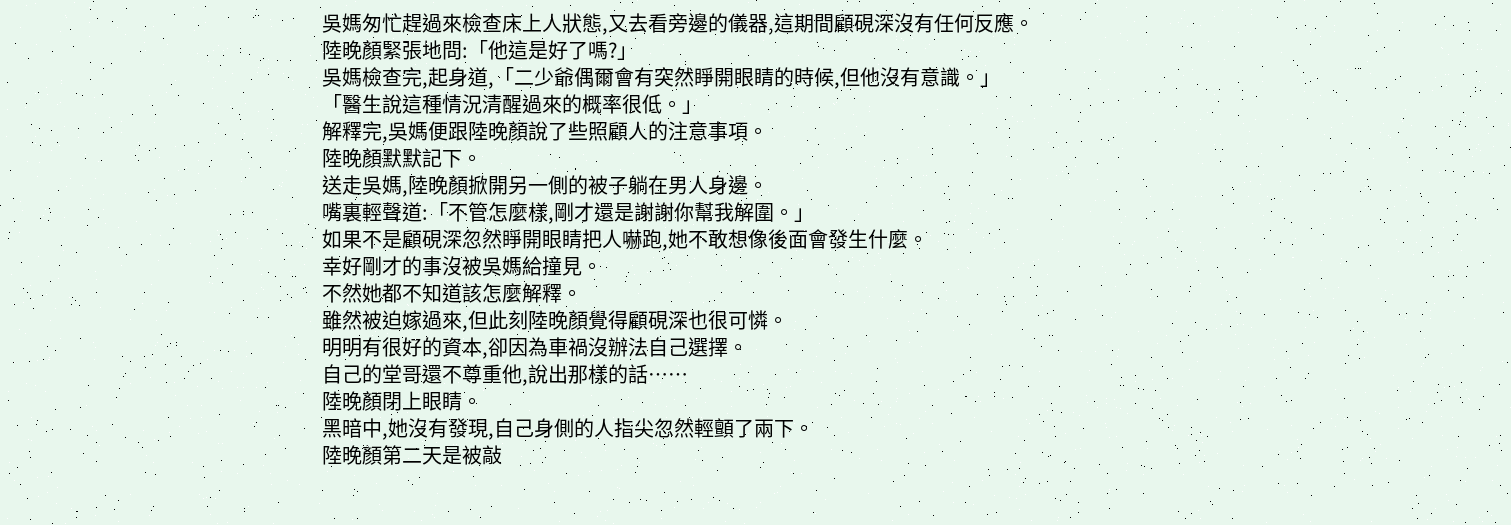吳媽匆忙趕過來檢查床上人狀態,又去看旁邊的儀器,這期間顧硯深沒有任何反應。
陸晚顏緊張地問:「他這是好了嗎?」
吳媽檢查完,起身道,「二少爺偶爾會有突然睜開眼睛的時候,但他沒有意識。」
「醫生說這種情況清醒過來的概率很低。」
解釋完,吳媽便跟陸晚顏說了些照顧人的注意事項。
陸晚顏默默記下。
送走吳媽,陸晚顏掀開另一側的被子躺在男人身邊。
嘴裏輕聲道:「不管怎麼樣,剛才還是謝謝你幫我解圍。」
如果不是顧硯深忽然睜開眼睛把人嚇跑,她不敢想像後面會發生什麼。
幸好剛才的事沒被吳媽給撞見。
不然她都不知道該怎麼解釋。
雖然被迫嫁過來,但此刻陸晚顏覺得顧硯深也很可憐。
明明有很好的資本,卻因為車禍沒辦法自己選擇。
自己的堂哥還不尊重他,說出那樣的話……
陸晚顏閉上眼睛。
黑暗中,她沒有發現,自己身側的人指尖忽然輕顫了兩下。
陸晚顏第二天是被敲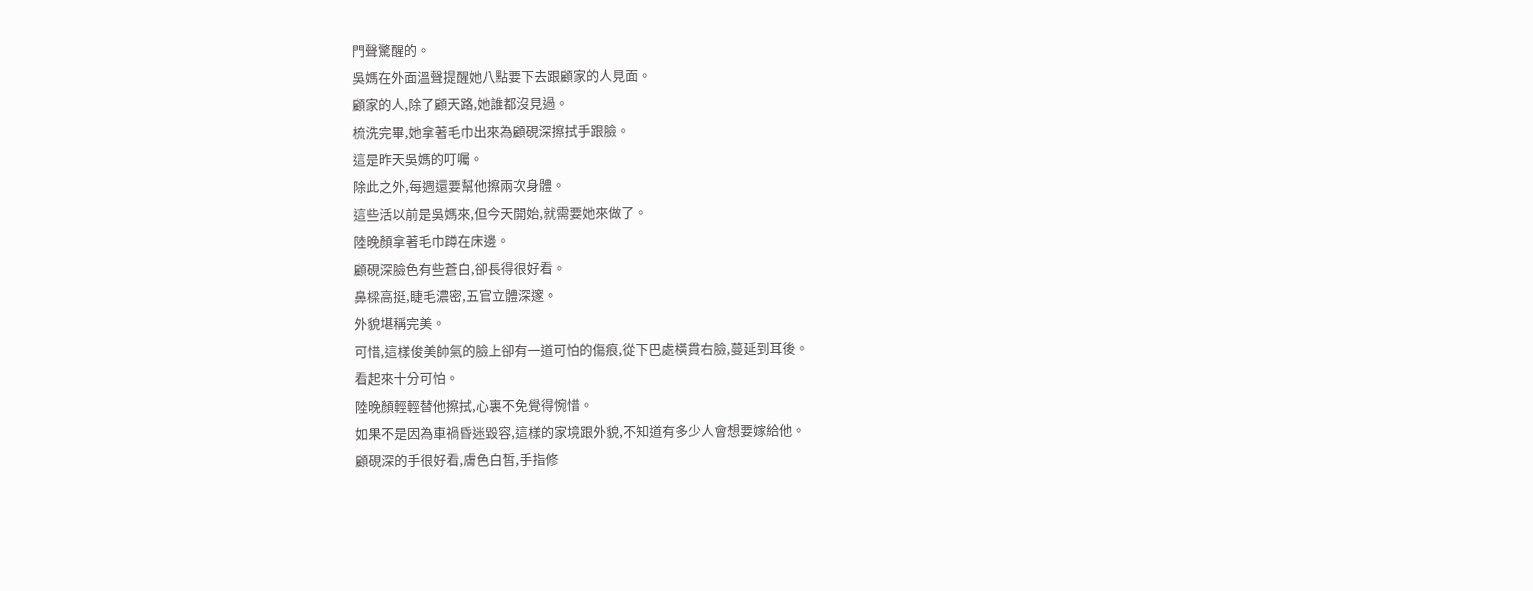門聲驚醒的。
吳媽在外面溫聲提醒她八點要下去跟顧家的人見面。
顧家的人,除了顧天路,她誰都沒見過。
梳洗完畢,她拿著毛巾出來為顧硯深擦拭手跟臉。
這是昨天吳媽的叮囑。
除此之外,每週還要幫他擦兩次身體。
這些活以前是吳媽來,但今天開始,就需要她來做了。
陸晚顏拿著毛巾蹲在床邊。
顧硯深臉色有些蒼白,卻長得很好看。
鼻樑高挺,睫毛濃密,五官立體深邃。
外貌堪稱完美。
可惜,這樣俊美帥氣的臉上卻有一道可怕的傷痕,從下巴處橫貫右臉,蔓延到耳後。
看起來十分可怕。
陸晚顏輕輕替他擦拭,心裏不免覺得惋惜。
如果不是因為車禍昏迷毀容,這樣的家境跟外貌,不知道有多少人會想要嫁給他。
顧硯深的手很好看,膚色白皙,手指修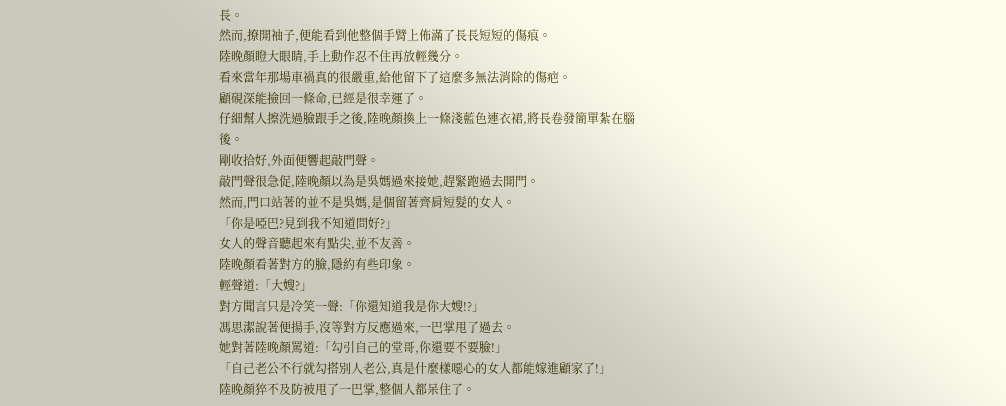長。
然而,撩開袖子,便能看到他整個手臂上佈滿了長長短短的傷痕。
陸晚顏瞪大眼睛,手上動作忍不住再放輕幾分。
看來當年那場車禍真的很嚴重,給他留下了這麼多無法消除的傷疤。
顧硯深能撿回一條命,已經是很幸運了。
仔細幫人擦洗過臉跟手之後,陸晚顏換上一條淺藍色連衣裙,將長卷發簡單紮在腦後。
剛收拾好,外面便響起敲門聲。
敲門聲很急促,陸晚顏以為是吳媽過來接她,趕緊跑過去開門。
然而,門口站著的並不是吳媽,是個留著齊肩短髮的女人。
「你是啞巴?見到我不知道問好?」
女人的聲音聽起來有點尖,並不友善。
陸晚顏看著對方的臉,隱約有些印象。
輕聲道:「大嫂?」
對方聞言只是冷笑一聲:「你還知道我是你大嫂!?」
馮思潔說著便揚手,沒等對方反應過來,一巴掌甩了過去。
她對著陸晚顏罵道:「勾引自己的堂哥,你還要不要臉!」
「自己老公不行就勾搭別人老公,真是什麼樣噁心的女人都能嫁進顧家了!」
陸晚顏猝不及防被甩了一巴掌,整個人都呆住了。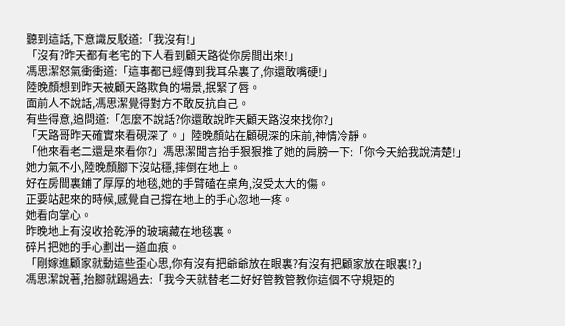聽到這話,下意識反駁道:「我沒有!」
「沒有?昨天都有老宅的下人看到顧天路從你房間出來!」
馮思潔怒氣衝衝道:「這事都已經傳到我耳朵裏了,你還敢嘴硬!」
陸晚顏想到昨天被顧天路欺負的場景,抿緊了唇。
面前人不說話,馮思潔覺得對方不敢反抗自己。
有些得意,追問道:「怎麼不說話?你還敢說昨天顧天路沒來找你?」
「天路哥昨天確實來看硯深了。」陸晚顏站在顧硯深的床前,神情冷靜。
「他來看老二還是來看你?」馮思潔聞言抬手狠狠推了她的肩膀一下:「你今天給我說清楚!」
她力氣不小,陸晚顏腳下沒站穩,摔倒在地上。
好在房間裏鋪了厚厚的地毯,她的手臂磕在桌角,沒受太大的傷。
正要站起來的時候,感覺自己撐在地上的手心忽地一疼。
她看向掌心。
昨晚地上有沒收拾乾淨的玻璃藏在地毯裏。
碎片把她的手心劃出一道血痕。
「剛嫁進顧家就動這些歪心思,你有沒有把爺爺放在眼裏?有沒有把顧家放在眼裏!?」
馮思潔說著,抬腳就踢過去:「我今天就替老二好好管教管教你這個不守規矩的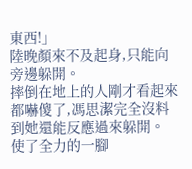東西!」
陸晚顏來不及起身,只能向旁邊躲開。
摔倒在地上的人剛才看起來都嚇傻了,馮思潔完全沒料到她還能反應過來躲開。
使了全力的一腳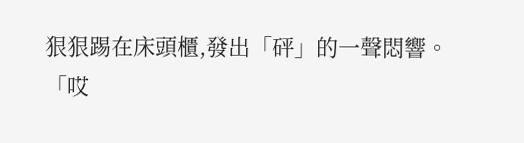狠狠踢在床頭櫃,發出「砰」的一聲悶響。
「哎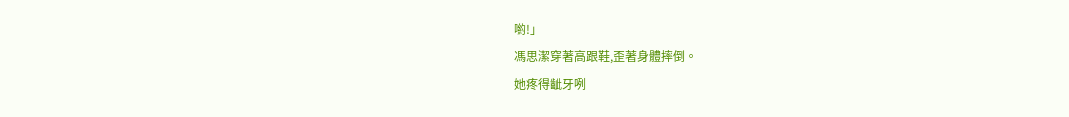喲!」
馮思潔穿著高跟鞋,歪著身體摔倒。
她疼得齜牙咧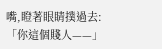嘴,瞪著眼睛撲過去:「你這個賤人——」